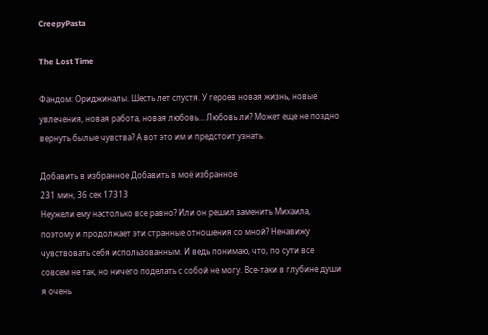CreepyPasta

The Lost Time

Фандом: Ориджиналы. Шесть лет спустя. У героев новая жизнь, новые увлечения, новая работа, новая любовь… Любовь ли? Может еще не поздно вернуть былые чувства? А вот это им и предстоит узнать.

Добавить в избранное Добавить в моё избранное
231 мин, 36 сек 17313
Неужели ему настолько все равно? Или он решил заменить Михаила, поэтому и продолжает эти странные отношения со мной? Ненавижу чувствовать себя использованным. И ведь понимаю, что, по сути все совсем не так, но ничего поделать с собой не могу. Все-таки в глубине души я очень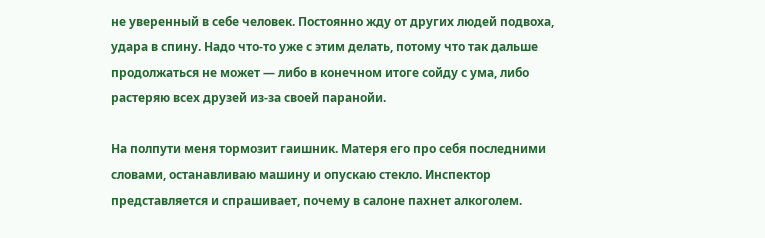не уверенный в себе человек. Постоянно жду от других людей подвоха, удара в спину. Надо что-то уже с этим делать, потому что так дальше продолжаться не может — либо в конечном итоге сойду с ума, либо растеряю всех друзей из-за своей паранойи.

На полпути меня тормозит гаишник. Матеря его про себя последними словами, останавливаю машину и опускаю стекло. Инспектор представляется и спрашивает, почему в салоне пахнет алкоголем.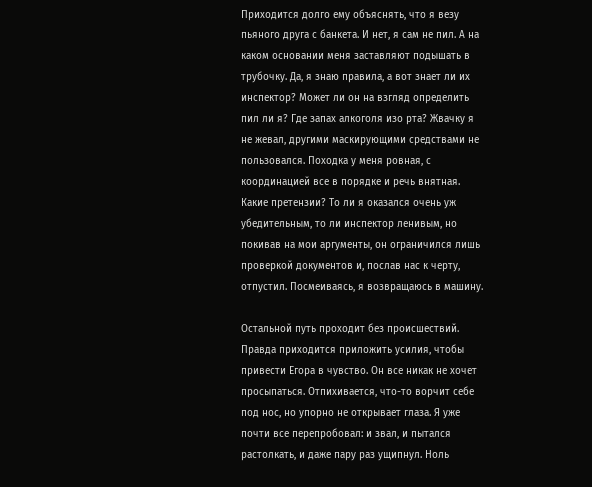Приходится долго ему объяснять, что я везу пьяного друга с банкета. И нет, я сам не пил. А на каком основании меня заставляют подышать в трубочку. Да, я знаю правила, а вот знает ли их инспектор? Может ли он на взгляд определить пил ли я? Где запах алкоголя изо рта? Жвачку я не жевал, другими маскирующими средствами не пользовался. Походка у меня ровная, с координацией все в порядке и речь внятная. Какие претензии? То ли я оказался очень уж убедительным, то ли инспектор ленивым, но покивав на мои аргументы, он ограничился лишь проверкой документов и, послав нас к черту, отпустил. Посмеиваясь, я возвращаюсь в машину.

Остальной путь проходит без происшествий. Правда приходится приложить усилия, чтобы привести Егора в чувство. Он все никак не хочет просыпаться. Отпихивается, что-то ворчит себе под нос, но упорно не открывает глаза. Я уже почти все перепробовал: и звал, и пытался растолкать, и даже пару раз ущипнул. Ноль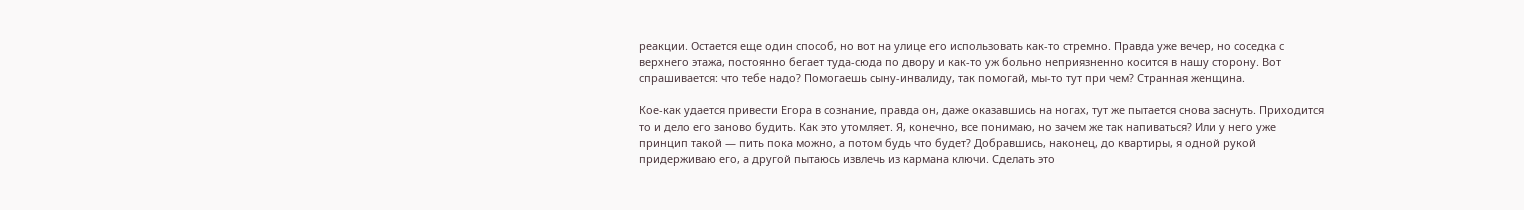реакции. Остается еще один способ, но вот на улице его использовать как-то стремно. Правда уже вечер, но соседка с верхнего этажа, постоянно бегает туда-сюда по двору и как-то уж больно неприязненно косится в нашу сторону. Вот спрашивается: что тебе надо? Помогаешь сыну-инвалиду, так помогай, мы-то тут при чем? Странная женщина.

Кое-как удается привести Егора в сознание, правда он, даже оказавшись на ногах, тут же пытается снова заснуть. Приходится то и дело его заново будить. Как это утомляет. Я, конечно, все понимаю, но зачем же так напиваться? Или у него уже принцип такой — пить пока можно, а потом будь что будет? Добравшись, наконец, до квартиры, я одной рукой придерживаю его, а другой пытаюсь извлечь из кармана ключи. Сделать это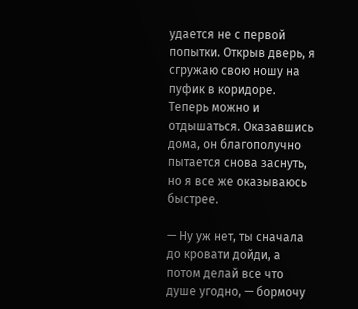удается не с первой попытки. Открыв дверь, я сгружаю свою ношу на пуфик в коридоре. Теперь можно и отдышаться. Оказавшись дома, он благополучно пытается снова заснуть, но я все же оказываюсь быстрее.

— Ну уж нет, ты сначала до кровати дойди, а потом делай все что душе угодно, — бормочу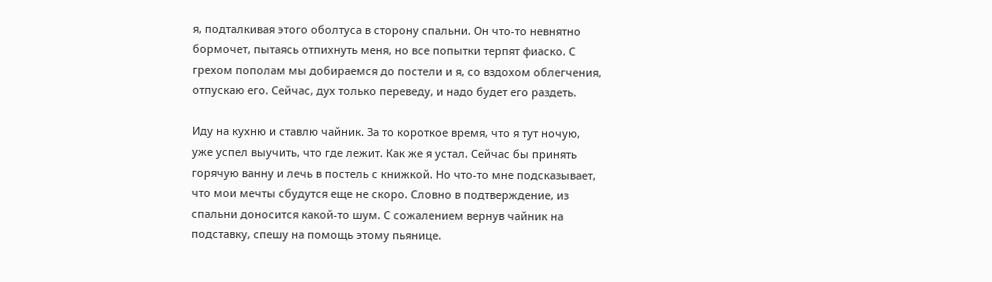я, подталкивая этого оболтуса в сторону спальни. Он что-то невнятно бормочет, пытаясь отпихнуть меня, но все попытки терпят фиаско. С грехом пополам мы добираемся до постели и я, со вздохом облегчения, отпускаю его. Сейчас, дух только переведу, и надо будет его раздеть.

Иду на кухню и ставлю чайник. За то короткое время, что я тут ночую, уже успел выучить, что где лежит. Как же я устал. Сейчас бы принять горячую ванну и лечь в постель с книжкой. Но что-то мне подсказывает, что мои мечты сбудутся еще не скоро. Словно в подтверждение, из спальни доносится какой-то шум. С сожалением вернув чайник на подставку, спешу на помощь этому пьянице.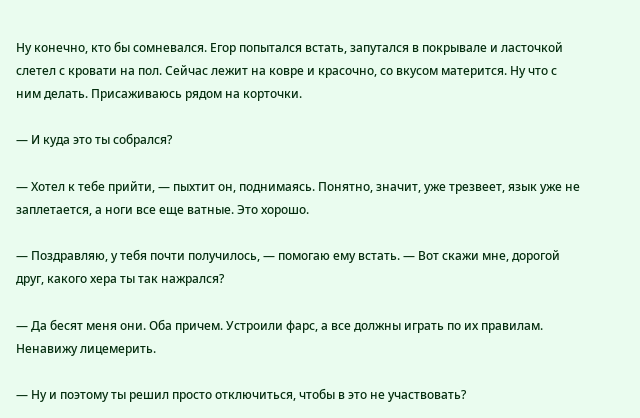Ну конечно, кто бы сомневался. Егор попытался встать, запутался в покрывале и ласточкой слетел с кровати на пол. Сейчас лежит на ковре и красочно, со вкусом матерится. Ну что с ним делать. Присаживаюсь рядом на корточки.

— И куда это ты собрался?

— Хотел к тебе прийти, — пыхтит он, поднимаясь. Понятно, значит, уже трезвеет, язык уже не заплетается, а ноги все еще ватные. Это хорошо.

— Поздравляю, у тебя почти получилось, — помогаю ему встать. — Вот скажи мне, дорогой друг, какого хера ты так нажрался?

— Да бесят меня они. Оба причем. Устроили фарс, а все должны играть по их правилам. Ненавижу лицемерить.

— Ну и поэтому ты решил просто отключиться, чтобы в это не участвовать?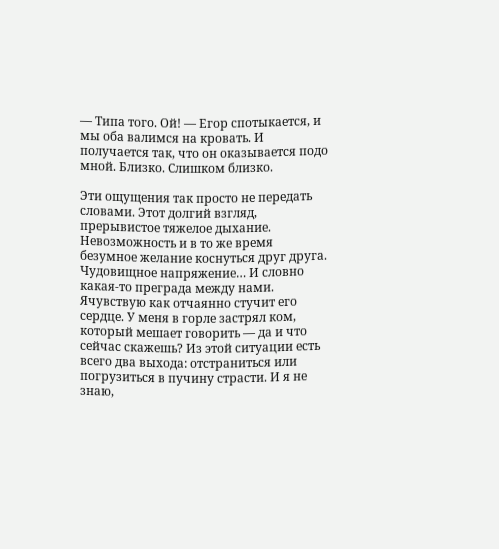— Типа того. Ой! — Егор спотыкается, и мы оба валимся на кровать. И получается так, что он оказывается подо мной. Близко. Слишком близко.

Эти ощущения так просто не передать словами. Этот долгий взгляд, прерывистое тяжелое дыхание. Невозможность и в то же время безумное желание коснуться друг друга. Чудовищное напряжение… И словно какая-то преграда между нами. Ячувствую как отчаянно стучит его сердце. У меня в горле застрял ком, который мешает говорить — да и что сейчас скажешь? Из этой ситуации есть всего два выхода: отстраниться или погрузиться в пучину страсти. И я не знаю,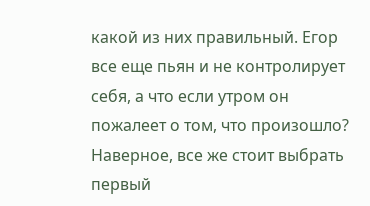какой из них правильный. Егор все еще пьян и не контролирует себя, а что если утром он пожалеет о том, что произошло? Наверное, все же стоит выбрать первый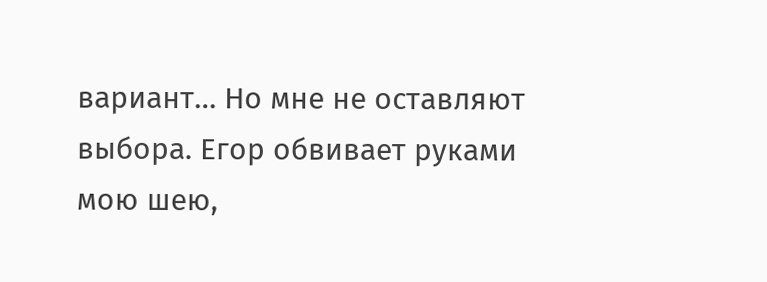вариант… Но мне не оставляют выбора. Егор обвивает руками мою шею,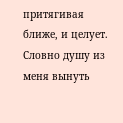притягивая ближе, и целует. Словно душу из меня вынуть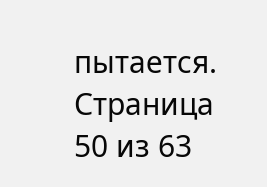пытается.
Страница 50 из 63